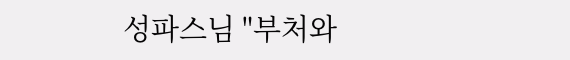성파스님 "부처와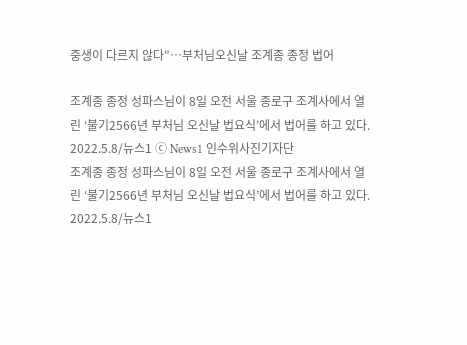중생이 다르지 않다"…부처님오신날 조계종 종정 법어

조계종 종정 성파스님이 8일 오전 서울 종로구 조계사에서 열린 ‘불기2566년 부처님 오신날 법요식’에서 법어를 하고 있다. 2022.5.8/뉴스1 ⓒ News1 인수위사진기자단
조계종 종정 성파스님이 8일 오전 서울 종로구 조계사에서 열린 ‘불기2566년 부처님 오신날 법요식’에서 법어를 하고 있다. 2022.5.8/뉴스1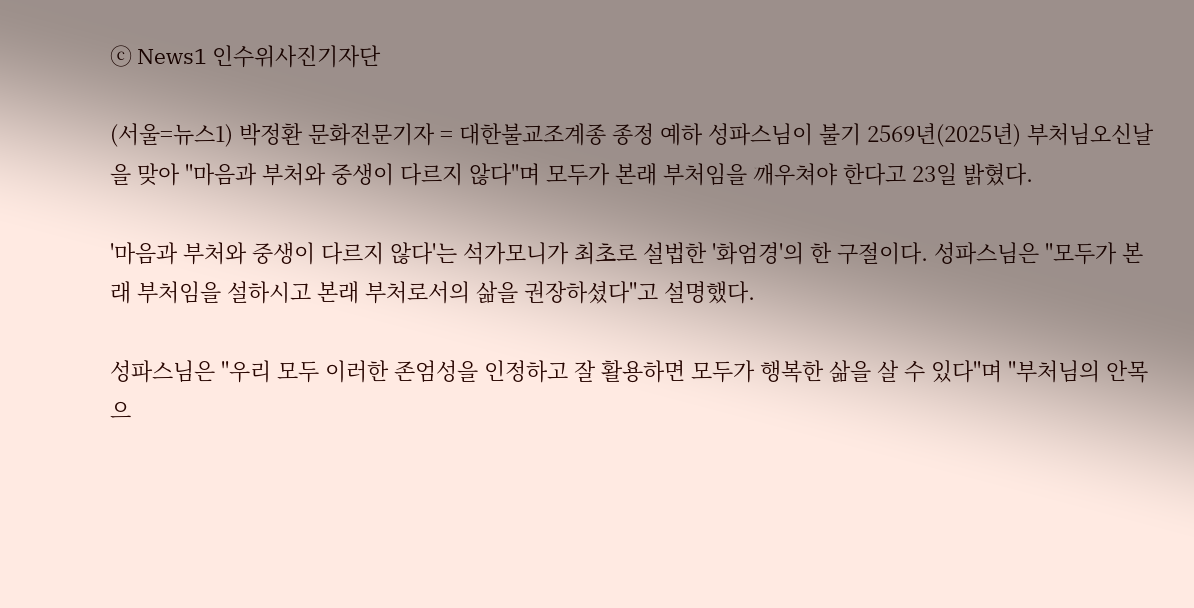ⓒ News1 인수위사진기자단

(서울=뉴스1) 박정환 문화전문기자 = 대한불교조계종 종정 예하 성파스님이 불기 2569년(2025년) 부처님오신날을 맞아 "마음과 부처와 중생이 다르지 않다"며 모두가 본래 부처임을 깨우쳐야 한다고 23일 밝혔다.

'마음과 부처와 중생이 다르지 않다'는 석가모니가 최초로 설법한 '화엄경'의 한 구절이다. 성파스님은 "모두가 본래 부처임을 설하시고 본래 부처로서의 삶을 권장하셨다"고 설명했다.

성파스님은 "우리 모두 이러한 존엄성을 인정하고 잘 활용하면 모두가 행복한 삶을 살 수 있다"며 "부처님의 안목으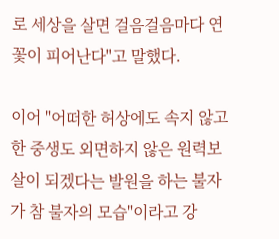로 세상을 살면 걸음걸음마다 연꽃이 피어난다"고 말했다.

이어 "어떠한 허상에도 속지 않고 한 중생도 외면하지 않은 원력보살이 되겠다는 발원을 하는 불자가 참 불자의 모습"이라고 강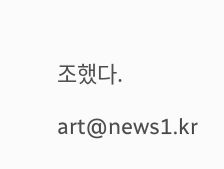조했다.

art@news1.kr